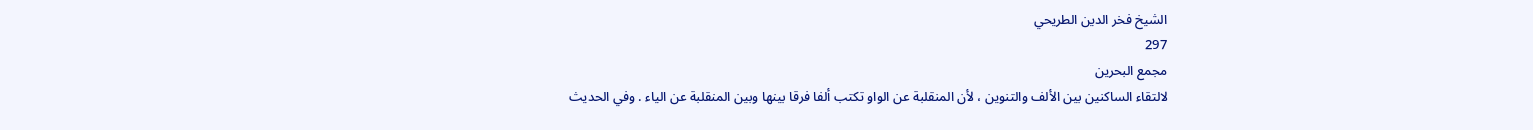الشيخ فخر الدين الطريحي
297
مجمع البحرين
لالتقاء الساكنين بين الألف والتنوين ، لأن المنقلبة عن الواو تكتب ألفا فرقا بينها وبين المنقلبة عن الياء . وفي الحديث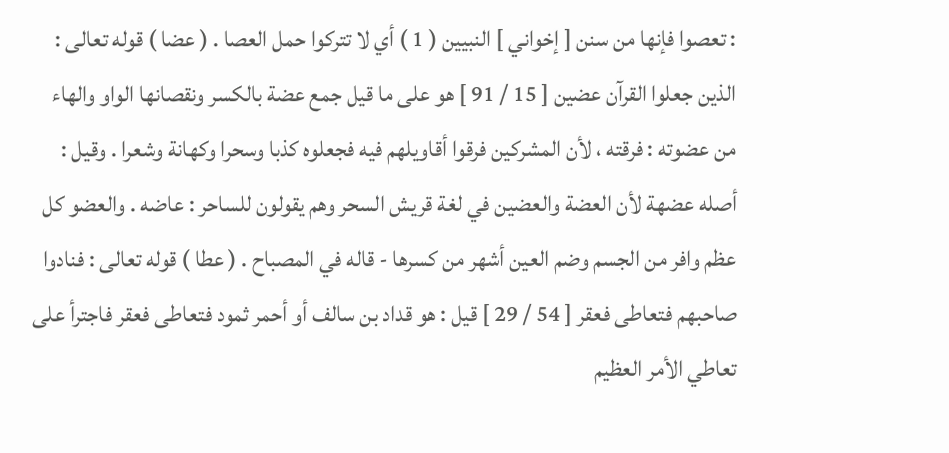: تعصوا فإنها من سنن [ إخواني ] النبيين ( 1 ) أي لا تتركوا حمل العصا . ( عضا ) قوله تعالى : الذين جعلوا القرآن عضين [ 15 / 91 ] هو على ما قيل جمع عضة بالكسر ونقصانها الواو والهاء من عضوته : فرقته ، لأن المشركين فرقوا أقاويلهم فيه فجعلوه كذبا وسحرا وكهانة وشعرا . وقيل : أصله عضهة لأن العضة والعضين في لغة قريش السحر وهم يقولون للساحر : عاضه . والعضو كل عظم وافر من الجسم وضم العين أشهر من كسرها - قاله في المصباح . ( عطا ) قوله تعالى : فنادوا صاحبهم فتعاطى فعقر [ 54 / 29 ] قيل : هو قداد بن سالف أو أحمر ثمود فتعاطى فعقر فاجترأ على تعاطي الأمر العظيم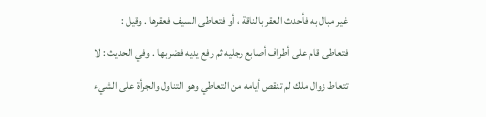غير مبال به فأحدث العقر بالناقة ، أو فتعاطى السيف فعقرها . وقيل : فتعاطى قام على أطراف أصابع رجليه ثم رفع يديه فضربها . وفي الحديث : لا تتعاط زوال ملك لم تنقص أيامه من التعاطي وهو التناول والجرأة على الشيء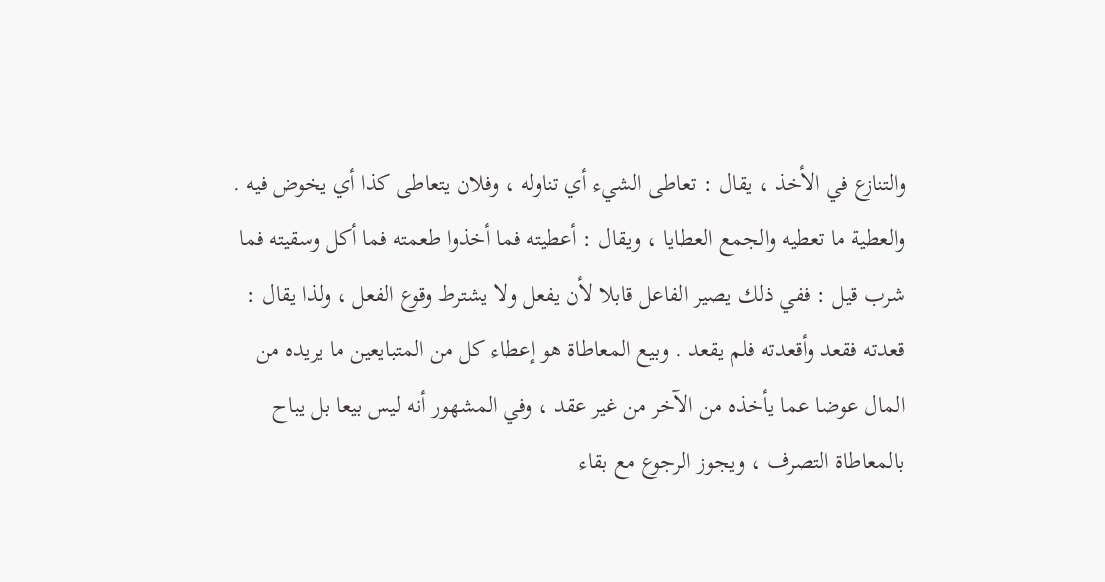والتنازع في الأخذ ، يقال : تعاطى الشيء أي تناوله ، وفلان يتعاطى كذا أي يخوض فيه . والعطية ما تعطيه والجمع العطايا ، ويقال : أعطيته فما أخذوا طعمته فما أكل وسقيته فما شرب قيل : ففي ذلك يصير الفاعل قابلا لأن يفعل ولا يشترط وقوع الفعل ، ولذا يقال : قعدته فقعد وأقعدته فلم يقعد . وبيع المعاطاة هو إعطاء كل من المتبايعين ما يريده من المال عوضا عما يأخذه من الآخر من غير عقد ، وفي المشهور أنه ليس بيعا بل يباح بالمعاطاة التصرف ، ويجوز الرجوع مع بقاء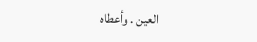العين . وأعطاه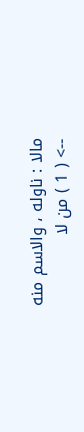مالا : ناوله ، والاسم منه
--> ( 1 ) من لا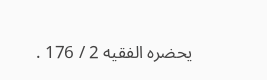يحضره الفقيه 2 / 176 .